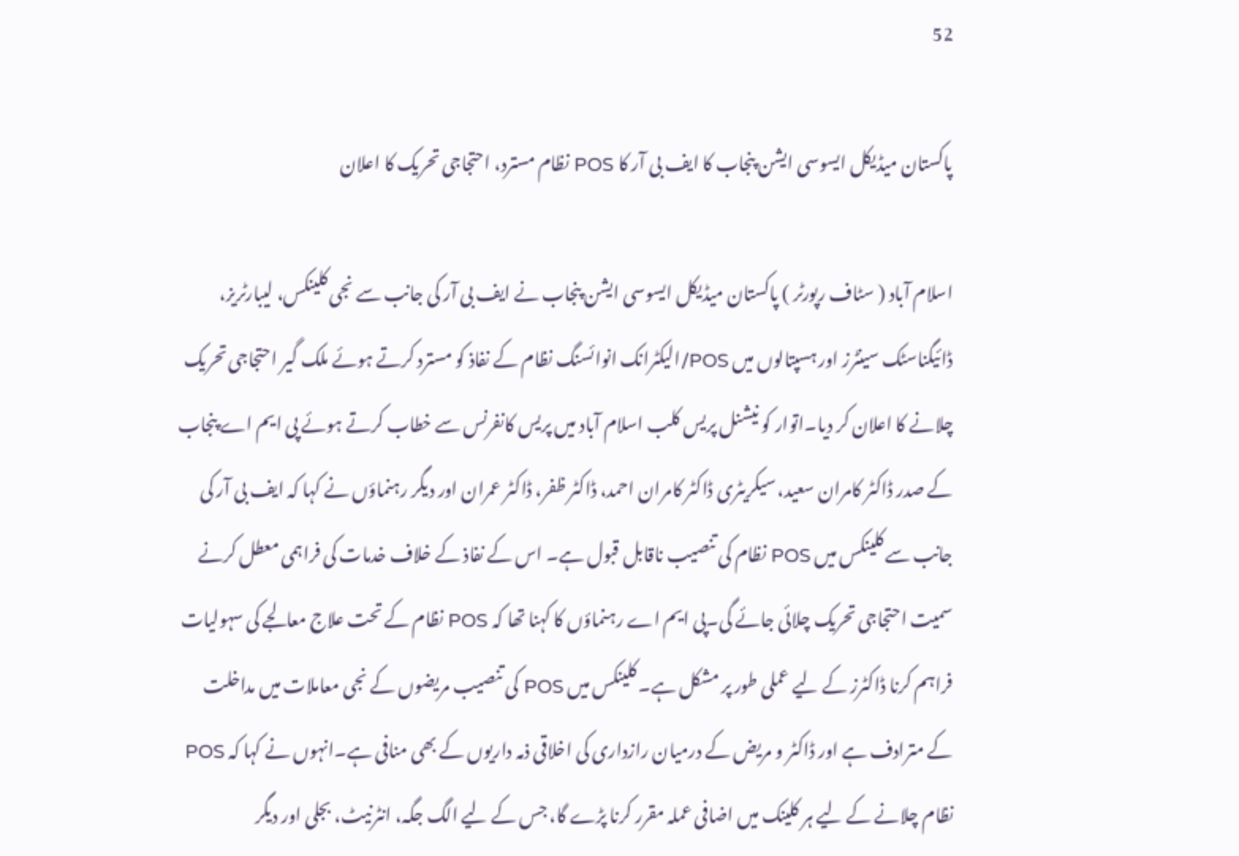52

پاکستان میڈیکل ایسوسی ایشن پنجاب کا ایف بی آر کا POS نظام مسترد، احتجاجی تحریک کا اعلان

اسلام آباد ( سٹاف رپورٹر ) پاکستان میڈیکل ایسوسی ایشن پنجاب نے ایف بی آر کی جانب سے نجی کلینکس، لیبارٹریز، ڈائیگناسٹک سینٹرز اور ہسپتالوں میں POS/الیکٹرانک انوائسنگ نظام کے نفاذ کو مسترد کرتے ہوئے ملک گیر احتجاجی تحریک چلانے کا اعلان کر دیا۔اتوار کو نیشنل پریس کلب اسلام آباد میں پریس کانفرنس سے خطاب کرتے ہوئے پی ایم اے پنجاب کے صدر ڈاکٹر کامران سعید، سیکریٹری ڈاکٹر کامران احمد، ڈاکٹر ظفر، ڈاکٹر عمران اور دیگر رہنماؤں نے کہا کہ ایف بی آر کی جانب سے کلینکس میں POS نظام کی تنصیب ناقابل قبول ہے۔ اس کے نفاذ کے خلاف خدمات کی فراہمی معطل کرنے سمیت احتجاجی تحریک چلائی جائے گی۔پی ایم اے رہنماؤں کا کہنا تھا کہ POS نظام کے تحت علاج معالجے کی سہولیات فراہم کرنا ڈاکٹرز کے لیے عملی طور پر مشکل ہے۔ کلینکس میں POS کی تنصیب مریضوں کے نجی معاملات میں مداخلت کے مترادف ہے اور ڈاکٹر و مریض کے درمیان رازداری کی اخلاقی ذمہ داریوں کے بھی منافی ہے۔انہوں نے کہا کہ POS نظام چلانے کے لیے ہر کلینک میں اضافی عملہ مقرر کرنا پڑے گا، جس کے لیے الگ جگہ، انٹرنیٹ، بجلی اور دیگر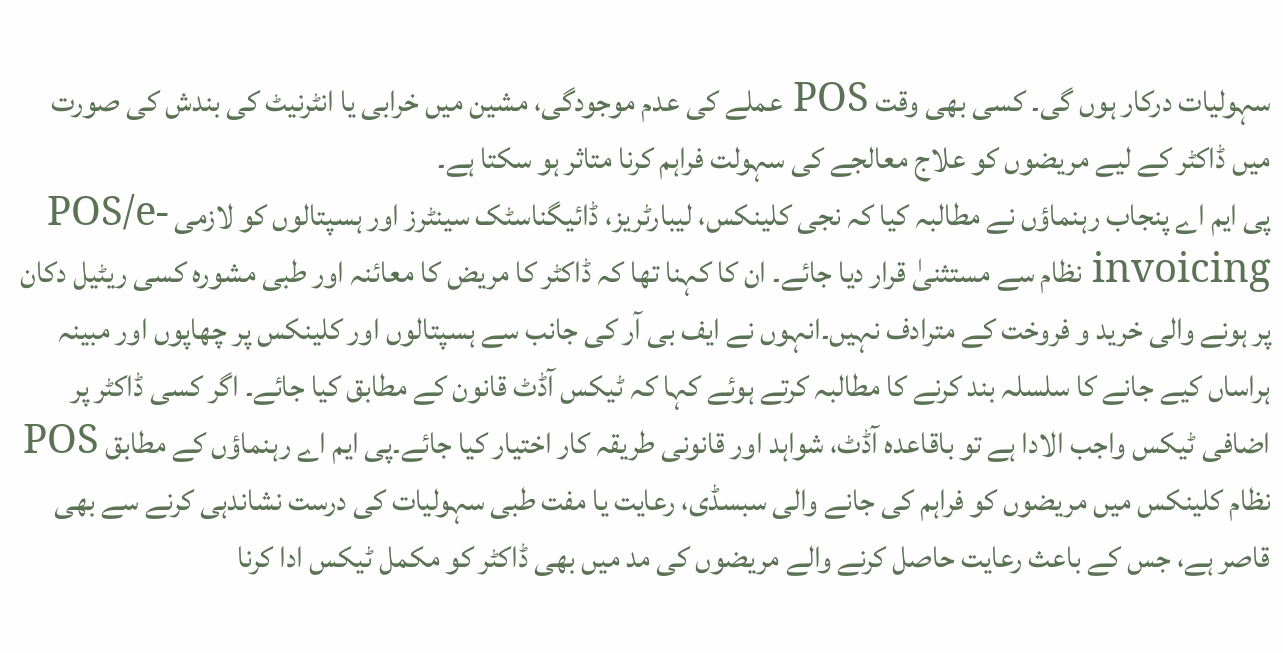سہولیات درکار ہوں گی۔ کسی بھی وقت POS عملے کی عدم موجودگی، مشین میں خرابی یا انٹرنیٹ کی بندش کی صورت میں ڈاکٹر کے لیے مریضوں کو علاج معالجے کی سہولت فراہم کرنا متاثر ہو سکتا ہے۔
پی ایم اے پنجاب رہنماؤں نے مطالبہ کیا کہ نجی کلینکس، لیبارٹریز، ڈائیگناسٹک سینٹرز اور ہسپتالوں کو لازمی POS/e-invoicing نظام سے مستثنیٰ قرار دیا جائے۔ ان کا کہنا تھا کہ ڈاکٹر کا مریض کا معائنہ اور طبی مشورہ کسی ریٹیل دکان پر ہونے والی خرید و فروخت کے مترادف نہیں۔انہوں نے ایف بی آر کی جانب سے ہسپتالوں اور کلینکس پر چھاپوں اور مبینہ ہراساں کیے جانے کا سلسلہ بند کرنے کا مطالبہ کرتے ہوئے کہا کہ ٹیکس آڈٹ قانون کے مطابق کیا جائے۔ اگر کسی ڈاکٹر پر اضافی ٹیکس واجب الادا ہے تو باقاعدہ آڈٹ، شواہد اور قانونی طریقہ کار اختیار کیا جائے۔پی ایم اے رہنماؤں کے مطابق POS نظام کلینکس میں مریضوں کو فراہم کی جانے والی سبسڈی، رعایت یا مفت طبی سہولیات کی درست نشاندہی کرنے سے بھی قاصر ہے، جس کے باعث رعایت حاصل کرنے والے مریضوں کی مد میں بھی ڈاکٹر کو مکمل ٹیکس ادا کرنا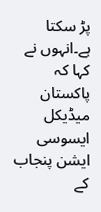پڑ سکتا ہے۔انہوں نے کہا کہ پاکستان میڈیکل ایسوسی ایشن پنجاب کے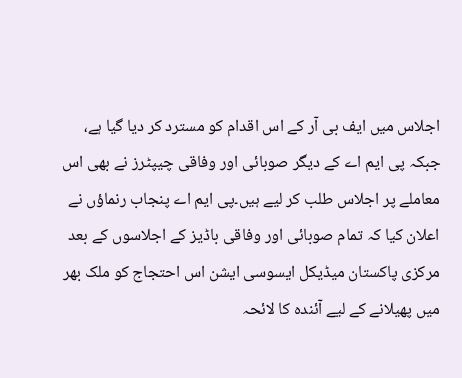اجلاس میں ایف بی آر کے اس اقدام کو مسترد کر دیا گیا ہے، جبکہ پی ایم اے کے دیگر صوبائی اور وفاقی چیپٹرز نے بھی اس معاملے پر اجلاس طلب کر لیے ہیں۔پی ایم اے پنجاب رنماؤں نے اعلان کیا کہ تمام صوبائی اور وفاقی باڈیز کے اجلاسوں کے بعد مرکزی پاکستان میڈیکل ایسوسی ایشن اس احتجاج کو ملک بھر میں پھیلانے کے لیے آئندہ کا لائحہ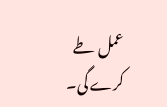عمل طے کرے گی۔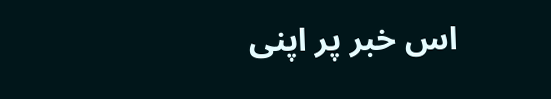اس خبر پر اپنی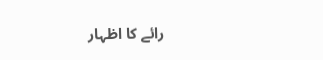رائے کا اظہار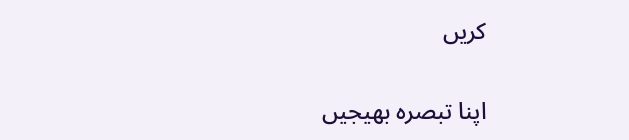کریں

اپنا تبصرہ بھیجیں